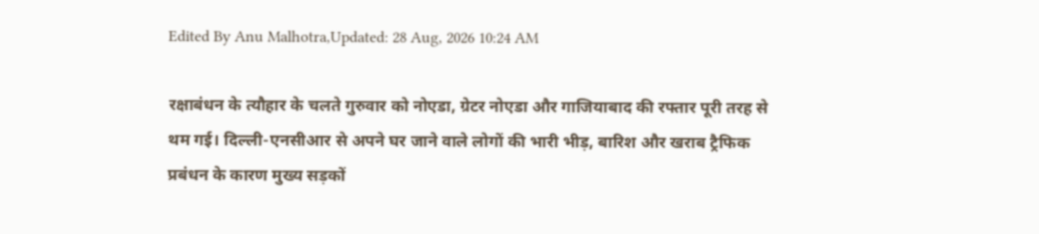Edited By Anu Malhotra,Updated: 28 Aug, 2026 10:24 AM

रक्षाबंधन के त्यौहार के चलते गुरुवार को नोएडा, ग्रेटर नोएडा और गाजियाबाद की रफ्तार पूरी तरह से थम गई। दिल्ली-एनसीआर से अपने घर जाने वाले लोगों की भारी भीड़, बारिश और खराब ट्रैफिक प्रबंधन के कारण मुख्य सड़कों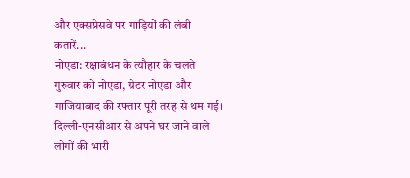और एक्सप्रेसवे पर गाड़ियों की लंबी कतारें...
नोएडा: रक्षाबंधन के त्यौहार के चलते गुरुवार को नोएडा, ग्रेटर नोएडा और गाजियाबाद की रफ्तार पूरी तरह से थम गई। दिल्ली-एनसीआर से अपने घर जाने वाले लोगों की भारी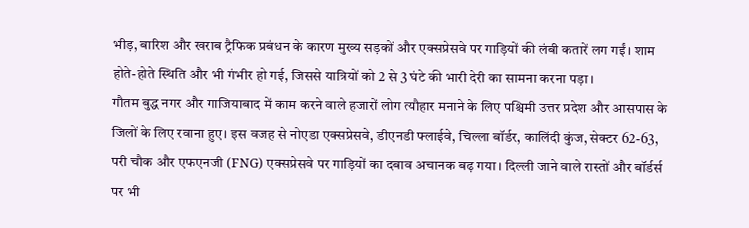भीड़, बारिश और खराब ट्रैफिक प्रबंधन के कारण मुख्य सड़कों और एक्सप्रेसवे पर गाड़ियों की लंबी कतारें लग गईं। शाम होते-होते स्थिति और भी गंभीर हो गई, जिससे यात्रियों को 2 से 3 घंटे की भारी देरी का सामना करना पड़ा।
गौतम बुद्ध नगर और गाजियाबाद में काम करने वाले हजारों लोग त्यौहार मनाने के लिए पश्चिमी उत्तर प्रदेश और आसपास के जिलों के लिए रवाना हुए। इस वजह से नोएडा एक्सप्रेसवे, डीएनडी फ्लाईवे, चिल्ला बॉर्डर, कालिंदी कुंज, सेक्टर 62-63, परी चौक और एफएनजी (FNG) एक्सप्रेसवे पर गाड़ियों का दबाव अचानक बढ़ गया। दिल्ली जाने वाले रास्तों और बॉर्डर्स पर भी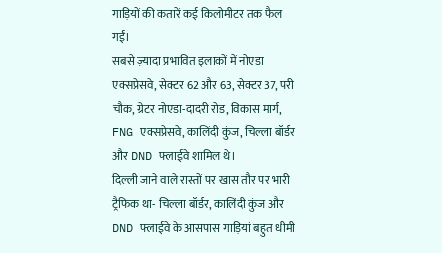गाड़ियों की कतारें कई किलोमीटर तक फैल गईं।
सबसे ज़्यादा प्रभावित इलाकों में नोएडा एक्सप्रेसवे, सेक्टर 62 और 63, सेक्टर 37, परी चौक, ग्रेटर नोएडा-दादरी रोड, विकास मार्ग, FNG एक्सप्रेसवे, कालिंदी कुंज, चिल्ला बॉर्डर और DND फ्लाईवे शामिल थे।
दिल्ली जाने वाले रास्तों पर खास तौर पर भारी ट्रैफिक था- चिल्ला बॉर्डर, कालिंदी कुंज और DND फ्लाईवे के आसपास गाड़ियां बहुत धीमी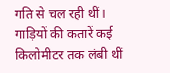गति से चल रही थीं। गाड़ियों की कतारें कई किलोमीटर तक लंबी थीं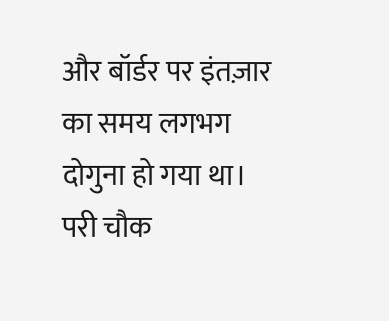और बॉर्डर पर इंतज़ार का समय लगभग दोगुना हो गया था।
परी चौक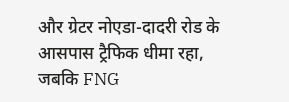और ग्रेटर नोएडा-दादरी रोड के आसपास ट्रैफिक धीमा रहा, जबकि FNG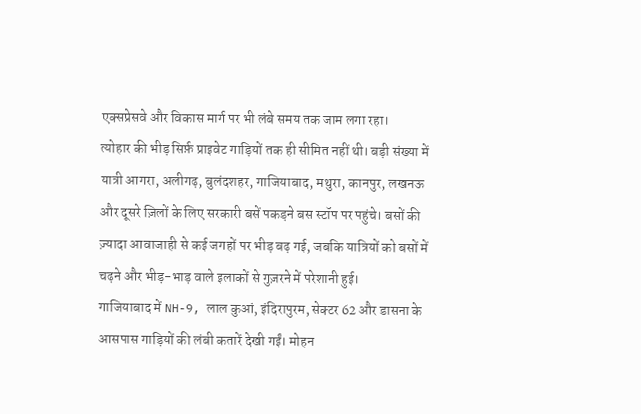एक्सप्रेसवे और विकास मार्ग पर भी लंबे समय तक जाम लगा रहा।
त्योहार की भीड़ सिर्फ़ प्राइवेट गाड़ियों तक ही सीमित नहीं थी। बड़ी संख्या में यात्री आगरा, अलीगढ़, बुलंदशहर, गाजियाबाद, मथुरा, कानपुर, लखनऊ और दूसरे ज़िलों के लिए सरकारी बसें पकड़ने बस स्टॉप पर पहुंचे। बसों की ज़्यादा आवाजाही से कई जगहों पर भीड़ बढ़ गई, जबकि यात्रियों को बसों में चढ़ने और भीड़-भाड़ वाले इलाकों से गुज़रने में परेशानी हुई।
गाजियाबाद में NH-9, लाल कुआं, इंदिरापुरम, सेक्टर 62 और डासना के आसपास गाड़ियों की लंबी कतारें देखी गईं। मोहन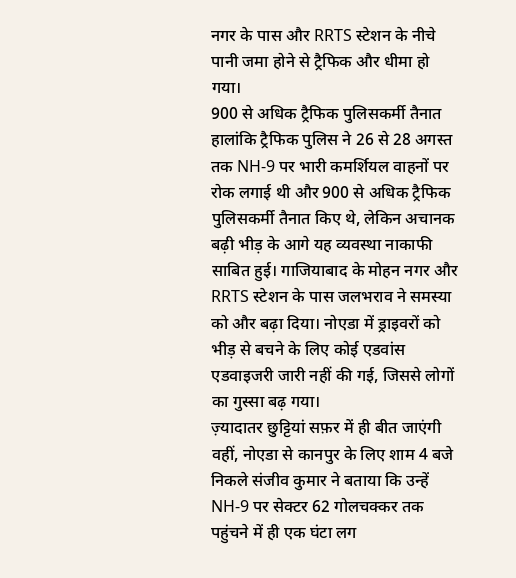नगर के पास और RRTS स्टेशन के नीचे पानी जमा होने से ट्रैफिक और धीमा हो गया।
900 से अधिक ट्रैफिक पुलिसकर्मी तैनात
हालांकि ट्रैफिक पुलिस ने 26 से 28 अगस्त तक NH-9 पर भारी कमर्शियल वाहनों पर रोक लगाई थी और 900 से अधिक ट्रैफिक पुलिसकर्मी तैनात किए थे, लेकिन अचानक बढ़ी भीड़ के आगे यह व्यवस्था नाकाफी साबित हुई। गाजियाबाद के मोहन नगर और RRTS स्टेशन के पास जलभराव ने समस्या को और बढ़ा दिया। नोएडा में ड्राइवरों को भीड़ से बचने के लिए कोई एडवांस एडवाइजरी जारी नहीं की गई, जिससे लोगों का गुस्सा बढ़ गया।
ज़्यादातर छुट्टियां सफ़र में ही बीत जाएंगी
वहीं, नोएडा से कानपुर के लिए शाम 4 बजे निकले संजीव कुमार ने बताया कि उन्हें NH-9 पर सेक्टर 62 गोलचक्कर तक पहुंचने में ही एक घंटा लग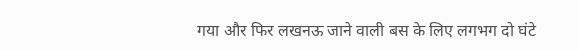गया और फिर लखनऊ जाने वाली बस के लिए लगभग दो घंटे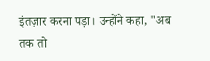इंतज़ार करना पड़ा। उन्होंने कहा, "अब तक तो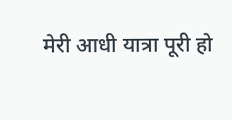मेरी आधी यात्रा पूरी हो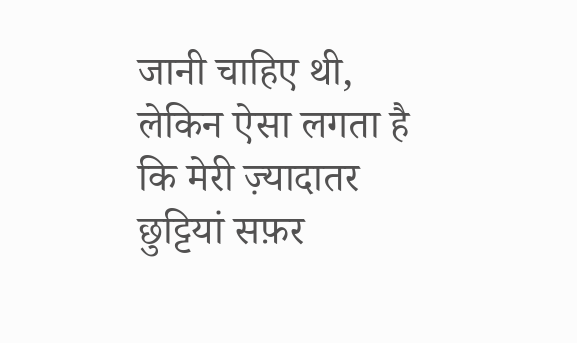जानी चाहिए थी, लेकिन ऐसा लगता है कि मेरी ज़्यादातर छुट्टियां सफ़र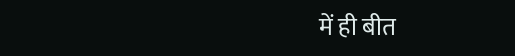में ही बीत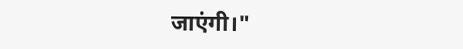जाएंगी।"